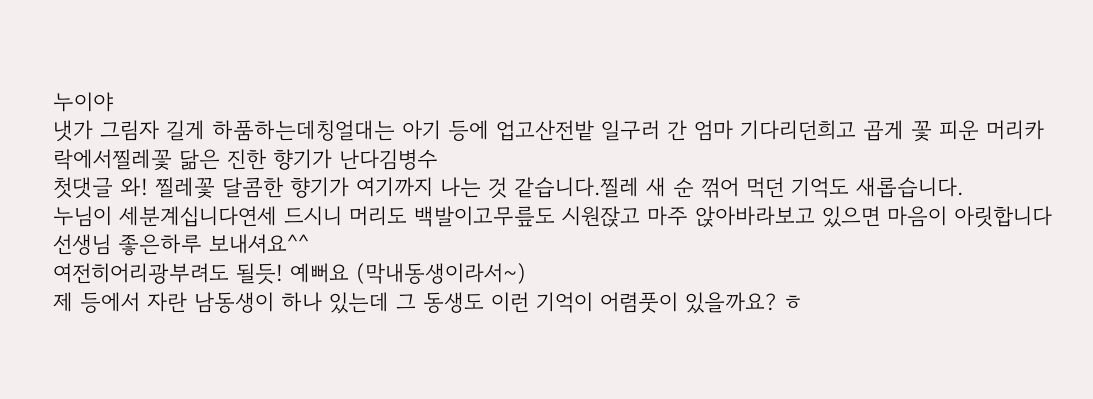누이야
냇가 그림자 길게 하품하는데칭얼대는 아기 등에 업고산전밭 일구러 간 엄마 기다리던희고 곱게 꽃 피운 머리카락에서찔레꽃 닮은 진한 향기가 난다김병수
첫댓글 와! 찔레꽃 달콤한 향기가 여기까지 나는 것 같습니다.찔레 새 순 꺾어 먹던 기억도 새롭습니다.
누님이 세분계십니다연세 드시니 머리도 백발이고무릎도 시원잕고 마주 앉아바라보고 있으면 마음이 아릿합니다선생님 좋은하루 보내셔요^^
여전히어리광부려도 될듯! 예뻐요 (막내동생이라서~)
제 등에서 자란 남동생이 하나 있는데 그 동생도 이런 기억이 어렴풋이 있을까요? ㅎ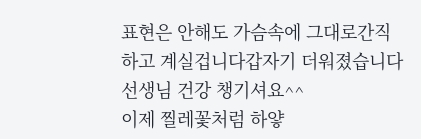표현은 안해도 가슴속에 그대로간직하고 계실겁니다갑자기 더워졌습니다선생님 건강 챙기셔요^^
이제 찔레꽃처럼 하얗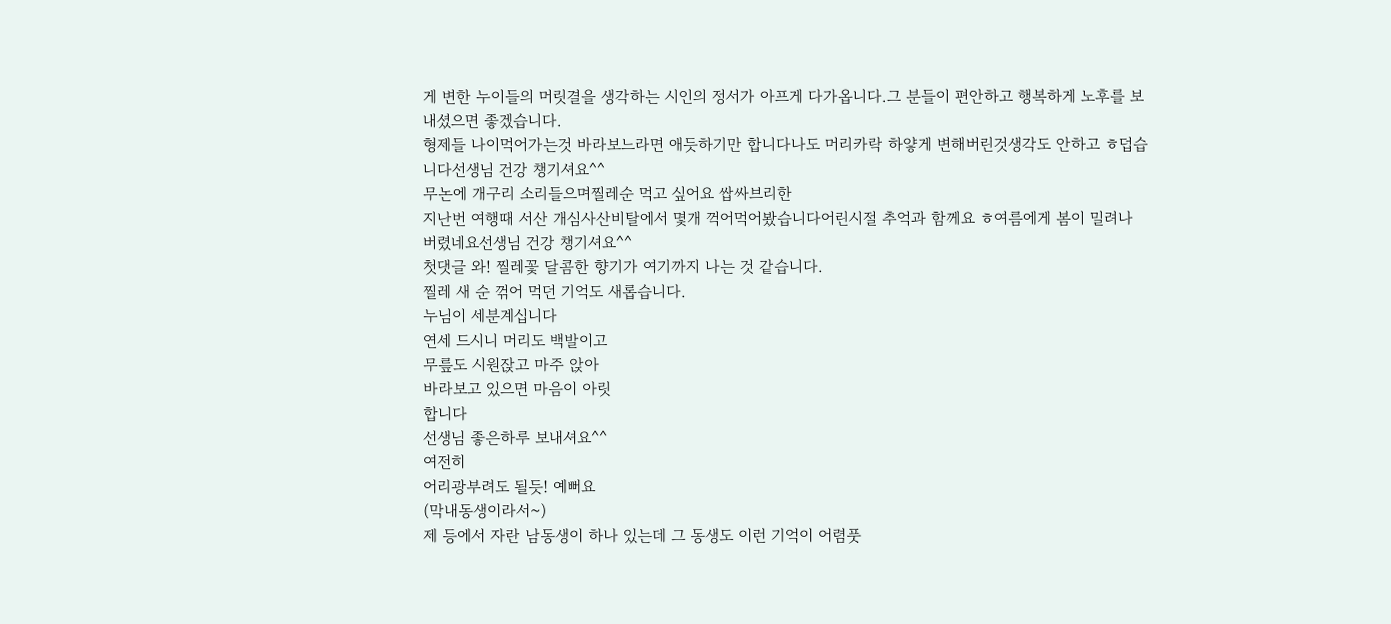게 변한 누이들의 머릿결을 생각하는 시인의 정서가 아프게 다가옵니다.그 분들이 편안하고 행복하게 노후를 보내셨으면 좋겠습니다.
형제들 나이먹어가는것 바라보느라면 애듯하기만 합니다나도 머리카락 하얗게 변해버린것생각도 안하고 ㅎ덥습니다선생님 건강 챙기셔요^^
무논에 개구리 소리들으며찔레순 먹고 싶어요 쌉싸브리한
지난번 여행때 서산 개심사산비탈에서 몇개 꺽어먹어봤습니다어린시절 추억과 함께요 ㅎ여름에게 봄이 밀려나 버렸네요선생님 건강 챙기셔요^^
첫댓글 와! 찔레꽃 달콤한 향기가 여기까지 나는 것 같습니다.
찔레 새 순 꺾어 먹던 기억도 새롭습니다.
누님이 세분계십니다
연세 드시니 머리도 백발이고
무릎도 시원잕고 마주 앉아
바라보고 있으면 마음이 아릿
합니다
선생님 좋은하루 보내셔요^^
여전히
어리광부려도 될듯! 예뻐요
(막내동생이라서~)
제 등에서 자란 남동생이 하나 있는데 그 동생도 이런 기억이 어렴풋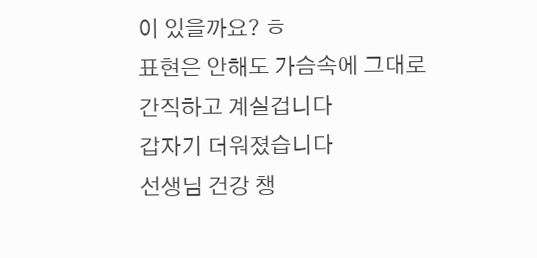이 있을까요? ㅎ
표현은 안해도 가슴속에 그대로
간직하고 계실겁니다
갑자기 더워졌습니다
선생님 건강 챙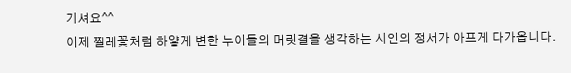기셔요^^
이제 찔레꽃처럼 하얗게 변한 누이들의 머릿결을 생각하는 시인의 정서가 아프게 다가옵니다.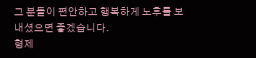그 분들이 편안하고 행복하게 노후를 보내셨으면 좋겠습니다.
형제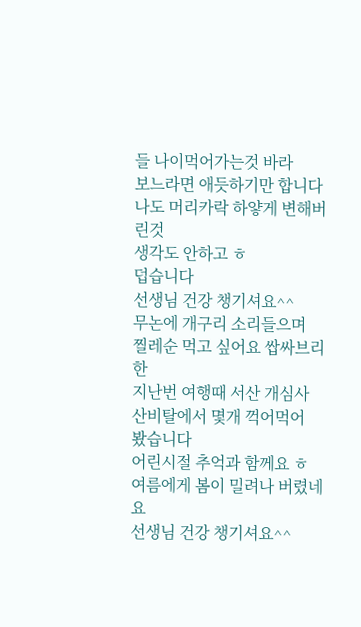들 나이먹어가는것 바라
보느라면 애듯하기만 합니다
나도 머리카락 하얗게 변해버린것
생각도 안하고 ㅎ
덥습니다
선생님 건강 챙기셔요^^
무논에 개구리 소리들으며
찔레순 먹고 싶어요 쌉싸브리한
지난번 여행때 서산 개심사
산비탈에서 몇개 꺽어먹어
봤습니다
어린시절 추억과 함께요 ㅎ
여름에게 봄이 밀려나 버렸네요
선생님 건강 챙기셔요^^